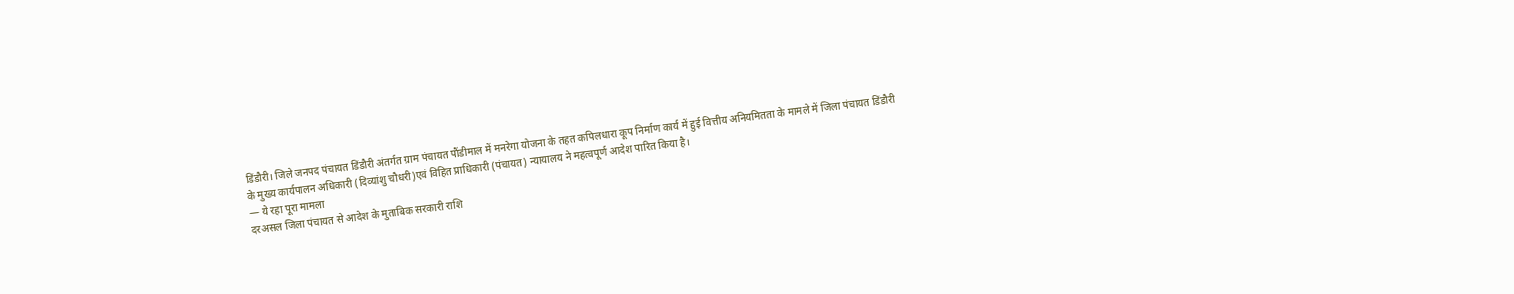डिंडौरी। जिले जनपद पंचायत डिंडौरी अंतर्गत ग्राम पंचायत पौंडीमाल में मनरेगा योजना के तहत कपिलधारा कूप निर्माण कार्य में हुई वित्तीय अनियमितता के मामले में जिला पंचायत डिंडौरी के मुख्य कार्यपालन अधिकारी (दिव्यांशु चौधरी)एवं विहित प्राधिकारी (पंचायत) न्यायालय ने महत्वपूर्ण आदेश पारित किया है।
— ये रहा पूरा मामला
दरअसल जिला पंचायत से आदेश के मुताबिक सरकारी राशि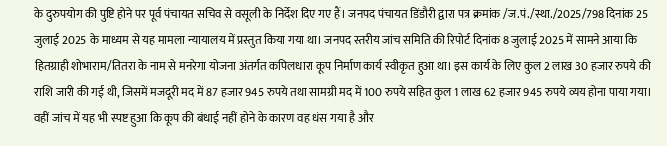के दुरुपयोग की पुष्टि होने पर पूर्व पंचायत सचिव से वसूली के निर्देश दिए गए हैं। जनपद पंचायत डिंडौरी द्वारा पत्र क्रमांक /ज.पं./स्था./2025/798 दिनांक 25 जुलाई 2025 के माध्यम से यह मामला न्यायालय में प्रस्तुत किया गया था। जनपद स्तरीय जांच समिति की रिपोर्ट दिनांक 8 जुलाई 2025 में सामने आया कि हितग्राही शोभाराम/तितरा के नाम से मनरेगा योजना अंतर्गत कपिलधारा कूप निर्माण कार्य स्वीकृत हुआ था। इस कार्य के लिए कुल 2 लाख 30 हजार रुपये की राशि जारी की गई थी, जिसमें मजदूरी मद में 87 हजार 945 रुपये तथा सामग्री मद में 100 रुपये सहित कुल 1 लाख 62 हजार 945 रुपये व्यय होना पाया गया।
वहीं जांच में यह भी स्पष्ट हुआ कि कूप की बंधाई नहीं होने के कारण वह धंस गया है और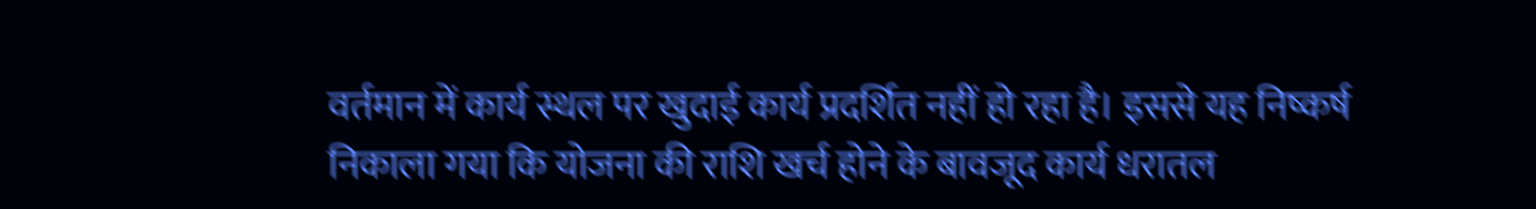वर्तमान में कार्य स्थल पर खुदाई कार्य प्रदर्शित नहीं हो रहा है। इससे यह निष्कर्ष निकाला गया कि योजना की राशि खर्च होने के बावजूद कार्य धरातल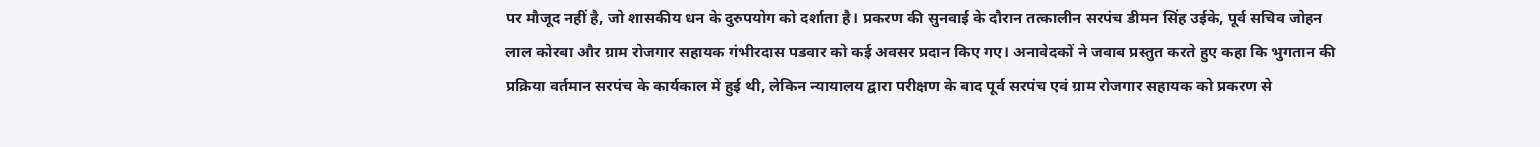पर मौजूद नहीं है, जो शासकीय धन के दुरुपयोग को दर्शाता है। प्रकरण की सुनवाई के दौरान तत्कालीन सरपंच डीमन सिंह उईके, पूर्व सचिव जोहन लाल कोरबा और ग्राम रोजगार सहायक गंभीरदास पडवार को कई अवसर प्रदान किए गए। अनावेदकों ने जवाब प्रस्तुत करते हुए कहा कि भुगतान की प्रक्रिया वर्तमान सरपंच के कार्यकाल में हुई थी, लेकिन न्यायालय द्वारा परीक्षण के बाद पूर्व सरपंच एवं ग्राम रोजगार सहायक को प्रकरण से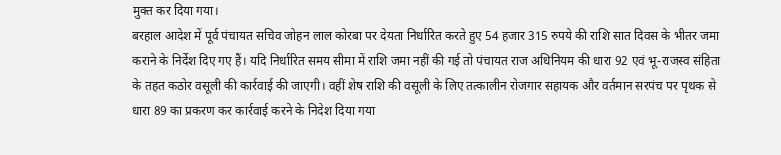मुक्त कर दिया गया।
बरहाल आदेश में पूर्व पंचायत सचिव जोहन लाल कोरबा पर देयता निर्धारित करते हुए 54 हजार 315 रुपये की राशि सात दिवस के भीतर जमा कराने के निर्देश दिए गए हैं। यदि निर्धारित समय सीमा में राशि जमा नहीं की गई तो पंचायत राज अधिनियम की धारा 92 एवं भू-राजस्व संहिता के तहत कठोर वसूली की कार्रवाई की जाएगी। वहीं शेष राशि की वसूली के लिए तत्कालीन रोजगार सहायक और वर्तमान सरपंच पर पृथक से धारा 89 का प्रकरण कर कार्रवाई करने के निदेश दिया गया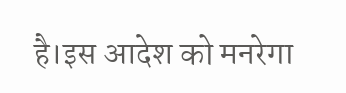है।इस आदेश को मनरेगा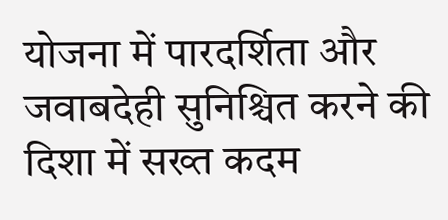योजना में पारदर्शिता और जवाबदेही सुनिश्चित करने की दिशा में सख्त कदम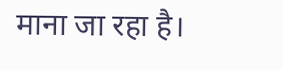माना जा रहा है।